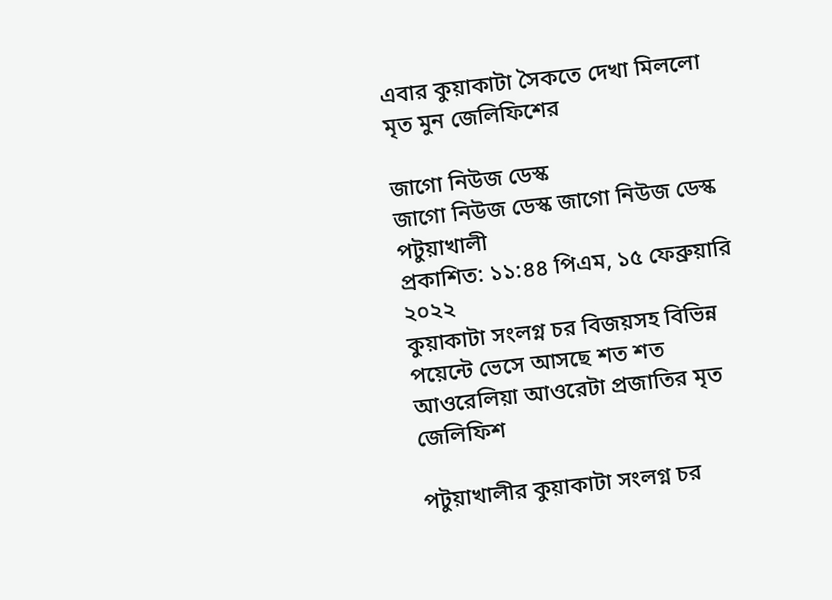এবার কুয়াকাটা সৈকতে দেখা মিললো মৃত মুন জেলিফিশের

জাগো নিউজ ডেস্ক
জাগো নিউজ ডেস্ক জাগো নিউজ ডেস্ক পটুয়াখালী
প্রকাশিত: ১১:৪৪ পিএম, ১৫ ফেব্রুয়ারি ২০২২
কুয়াকাটা সংলগ্ন চর বিজয়সহ বিভিন্ন পয়েন্টে ভেসে আসছে শত শত আওরেলিয়া আওরেটা প্রজাতির মৃত জেলিফিশ

পটুয়াখালীর কুয়াকাটা সংলগ্ন চর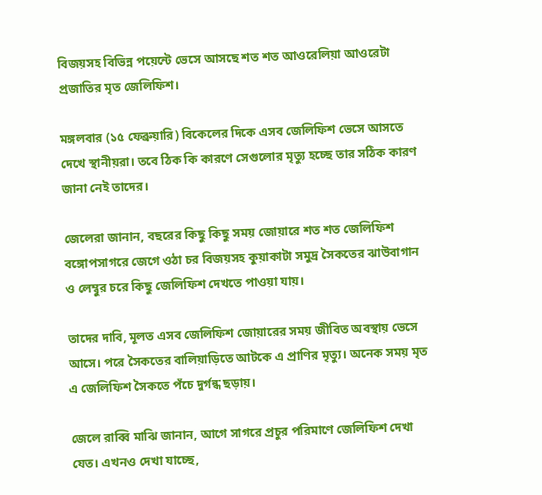বিজয়সহ বিভিন্ন পয়েন্টে ভেসে আসছে শত শত আওরেলিয়া আওরেটা প্রজাতির মৃত জেলিফিশ।

মঙ্গলবার (১৫ ফেব্রুয়ারি) বিকেলের দিকে এসব জেলিফিশ ভেসে আসতে দেখে স্থানীয়রা। তবে ঠিক কি কারণে সেগুলোর মৃত্যু হচ্ছে তার সঠিক কারণ জানা নেই তাদের।

জেলেরা জানান, বছরের কিছু কিছু সময় জোয়ারে শত শত জেলিফিশ বঙ্গোপসাগরে জেগে ওঠা চর বিজয়সহ কুয়াকাটা সমুদ্র সৈকতের ঝাউবাগান ও লেম্বুর চরে কিছু জেলিফিশ দেখতে পাওয়া যায়।

তাদের দাবি, মূলত এসব জেলিফিশ জোয়ারের সময় জীবিত অবস্থায় ভেসে আসে। পরে সৈকতের বালিয়াড়িতে আটকে এ প্রাণির মৃত্যু। অনেক সময় মৃত এ জেলিফিশ সৈকতে পঁচে দুর্গন্ধ ছড়ায়।

জেলে রাব্বি মাঝি জানান, আগে সাগরে প্রচুর পরিমাণে জেলিফিশ দেখা যেত। এখনও দেখা যাচ্ছে,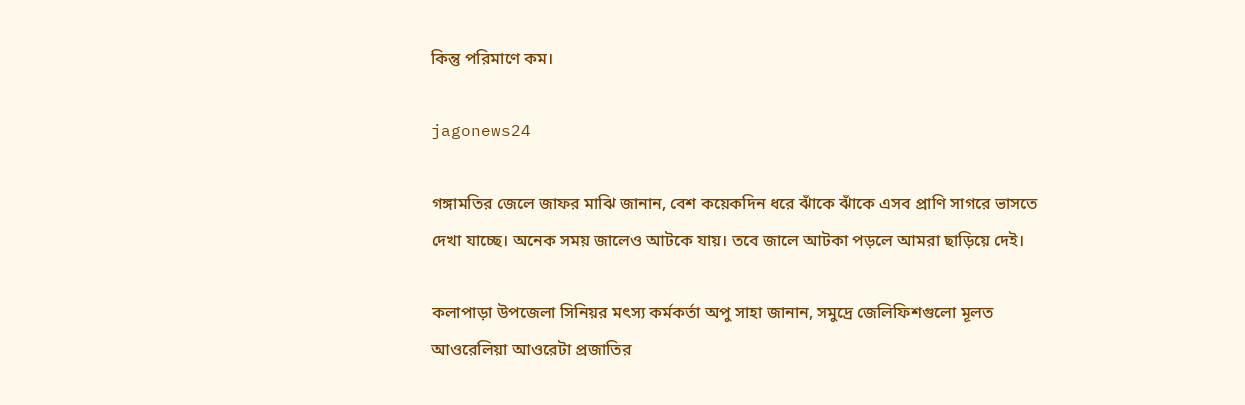কিন্তু পরিমাণে কম।

jagonews24

গঙ্গামতির জেলে জাফর মাঝি জানান, বেশ কয়েকদিন ধরে ঝাঁকে ঝাঁকে এসব প্রাণি সাগরে ভাসতে দেখা যাচ্ছে। অনেক সময় জালেও আটকে যায়। তবে জালে আটকা পড়লে আমরা ছাড়িয়ে দেই।

কলাপাড়া উপজেলা সিনিয়র মৎস্য কর্মকর্তা অপু সাহা জানান, সমুদ্রে জেলিফিশগুলো মূলত আওরেলিয়া আওরেটা প্রজাতির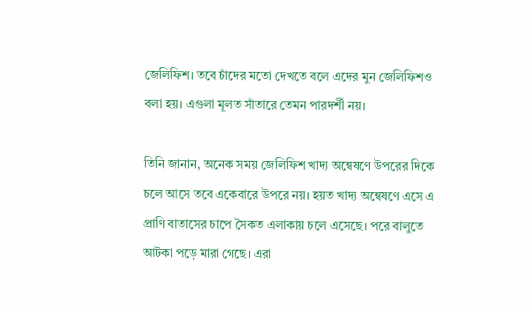জেলিফিশ। তবে চাঁদের মতো দেখতে বলে এদের মুন জেলিফিশও বলা হয়। এগুলা মূলত সাঁতারে তেমন পারদর্শী নয়।

তিনি জানান, অনেক সময় জেলিফিশ খাদ্য অন্বেষণে উপরের দিকে চলে আসে তবে একেবারে উপরে নয়। হয়ত খাদ্য অন্বেষণে এসে এ প্রাণি বাতাসের চাপে সৈকত এলাকায় চলে এসেছে। পরে বালুতে আটকা পড়ে মারা গেছে। এরা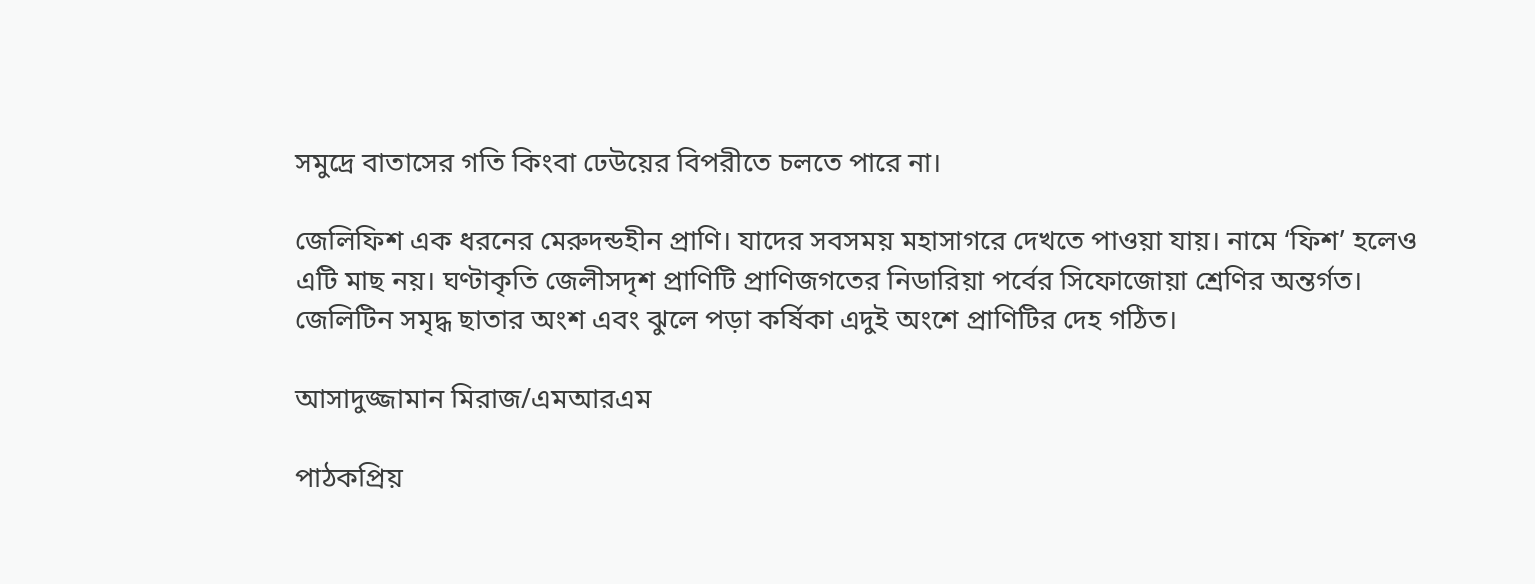সমুদ্রে বাতাসের গতি কিংবা ঢেউয়ের বিপরীতে চলতে পারে না।

জেলিফিশ এক ধরনের মেরুদন্ডহীন প্রাণি। যাদের সবসময় মহাসাগরে দেখতে পাওয়া যায়। নামে ‘ফিশ’ হলেও এটি মাছ নয়। ঘণ্টাকৃতি জেলীসদৃশ প্রাণিটি প্রাণিজগতের নিডারিয়া পর্বের সিফোজোয়া শ্রেণির অন্তর্গত। জেলিটিন সমৃদ্ধ ছাতার অংশ এবং ঝুলে পড়া কর্ষিকা এদুই অংশে প্রাণিটির দেহ গঠিত।

আসাদুজ্জামান মিরাজ/এমআরএম

পাঠকপ্রিয়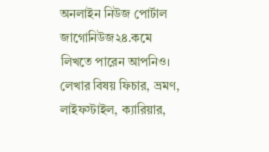অনলাইন নিউজ পোর্টাল জাগোনিউজ২৪.কমে লিখতে পারেন আপনিও। লেখার বিষয় ফিচার, ভ্রমণ, লাইফস্টাইল, ক্যারিয়ার,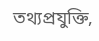তথ্যপ্রযুক্তি,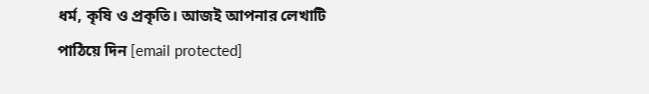ধর্ম, কৃষি ও প্রকৃতি। আজই আপনার লেখাটি পাঠিয়ে দিন [email protected]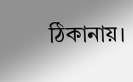ঠিকানায়।